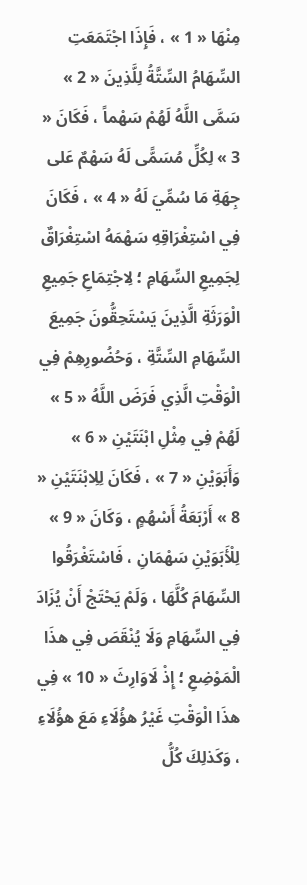مِنْهَا « 1 » ، فَإِذَا اجْتَمَعَتِ السِّهَامُ السِّتَّةُ لِلَّذِينَ « 2 » سَمَّى اللَّهُ لَهُمْ سَهْماً ، فَكَانَ « 3 » لِكُلِّ مُسَمًّى لَهُ سَهْمٌ عَلى جِهَةِ مَا سُمِّيَ لَهُ « 4 » ، فَكَانَ فِي اسْتِغْرَاقِهِ سَهْمَهُ اسْتِغْرَاقٌ لِجَمِيعِ السِّهَامِ ؛ لِاجْتِمَاعِ جَمِيعِ الْوَرَثَةِ الَّذِينَ يَسْتَحِقُّونَ جَمِيعَ السِّهَامِ السِّتَّةِ ، وَحُضُورِهِمْ فِي الْوَقْتِ الَّذِي فَرَضَ اللَّهُ « 5 » لَهُمْ فِي مِثْلِ ابْنَتَيْنِ « 6 » وَأَبَوَيْنِ « 7 » ، فَكَانَ لِلِابْنَتَيْنِ « 8 » أَرْبَعَةُ أَسْهُمٍ ، وَكَانَ « 9 » لِلْأَبَوَيْنِ سَهْمَانِ ، فَاسْتَغْرَقُوا السِّهَامَ كُلَّهَا ، وَلَمْ يَحْتَجْ أَنْ يُزَادَ فِي السِّهَامِ وَلَا يُنْقَصَ فِي هذَا الْمَوْضِعِ ؛ إِذْ لَاوَارِثَ « 10 » فِي هذَا الْوَقْتِ غَيْرُ هؤُلَاءِ مَعَ هؤُلَاءِ ، وَكَذلِكَ كُلُّ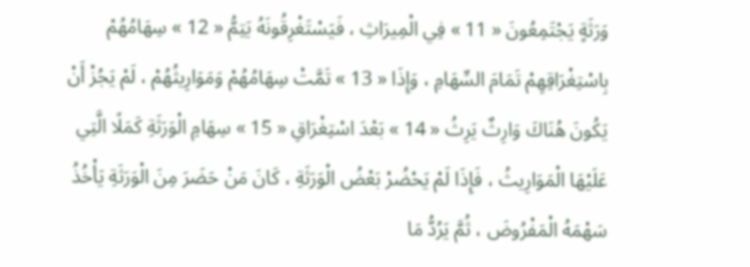وَرَثَةٍ يَجْتَمِعُونَ « 11 » فِي الْمِيرَاثِ ، فَيَسْتَغْرِقُونَهُ يَتِمُّ « 12 » سِهَامُهُمْ بِاسْتِغْرَاقِهِمْ تَمَامَ السِّهَامِ ، وَإِذَا « 13 » تَمَّتْ سِهَامُهُمْ وَمَوَارِيثُهُمْ ، لَمْ يَجُزْ أَنْ يَكُونَ هُنَاكَ وَارِثٌ يَرِثُ « 14 » بَعْدَ اسْتِغْرَاقِ « 15 » سِهَامِ الْوَرَثَةِ كَمَلًا الَّتِي عَلَيْهَا الْمَوَارِيثُ ، فَإِذَا لَمْ يَحْضُرْ بَعْضُ الْوَرَثَةِ ، كَانَ مَنْ حَضَرَ مِنَ الْوَرَثَةِ يَأْخُذُ سَهْمَهُ الْمَفْرُوضَ ، ثُمَّ يَرُدُّ مَا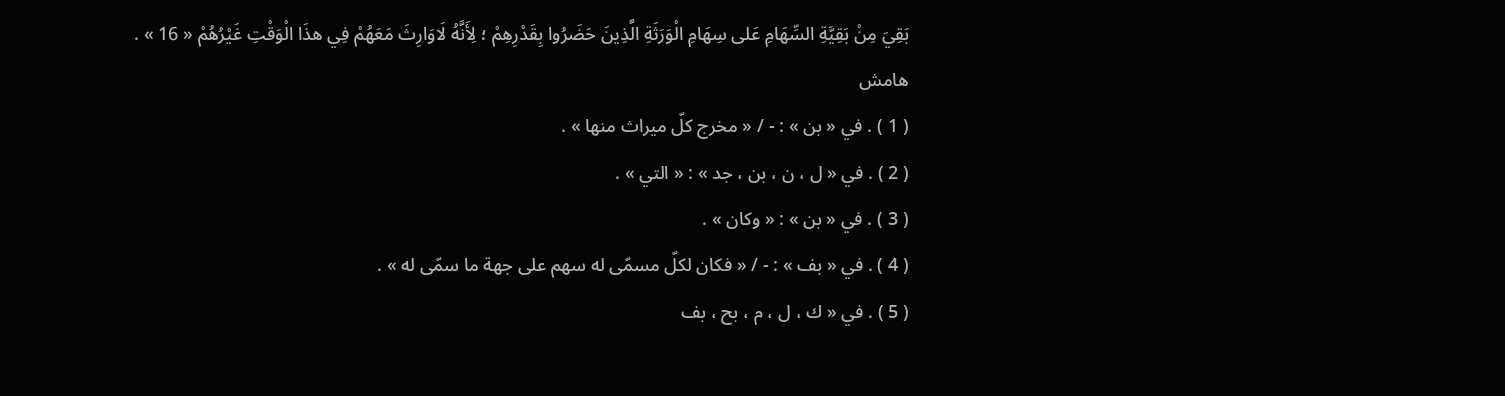بَقِيَ مِنْ بَقِيَّةِ السِّهَامِ عَلى سِهَامِ الْوَرَثَةِ الَّذِينَ حَضَرُوا بِقَدْرِهِمْ ؛ لِأَنَّهُ لَاوَارِثَ مَعَهُمْ فِي هذَا الْوَقْتِ غَيْرُهُمْ « 16 » .
هامش
( 1 ) . في « بن » : - / « مخرج كلّ ميراث منها » .
( 2 ) . في « ل ، ن ، بن ، جد » : « التي » .
( 3 ) . في « بن » : « وكان » .
( 4 ) . في « بف » : - / « فكان لكلّ مسمّى له سهم على جهة ما سمّى له » .
( 5 ) . في « ك ، ل ، م ، بح ، بف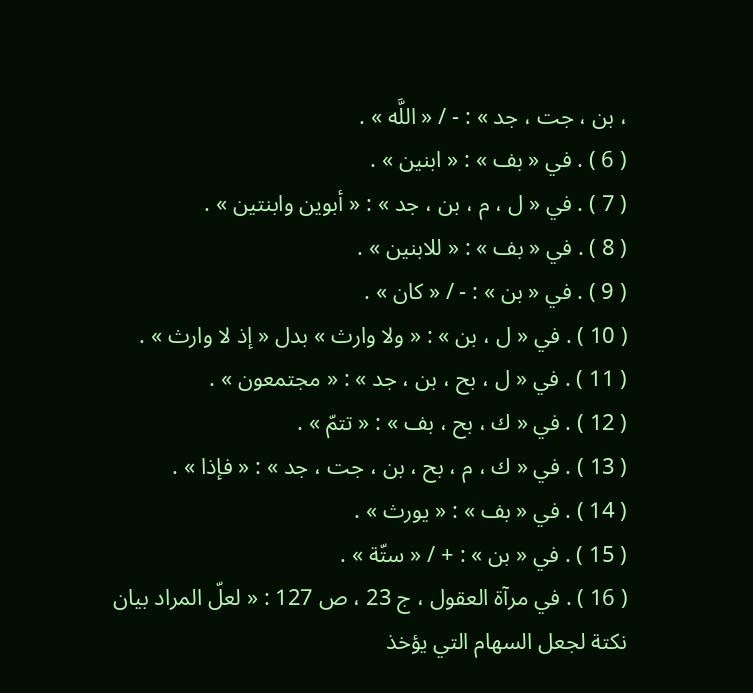، بن ، جت ، جد » : - / « اللَّه » .
( 6 ) . في « بف » : « ابنين » .
( 7 ) . في « ل ، م ، بن ، جد » : « أبوين وابنتين » .
( 8 ) . في « بف » : « للابنين » .
( 9 ) . في « بن » : - / « كان » .
( 10 ) . في « ل ، بن » : « ولا وارث » بدل « إذ لا وارث » .
( 11 ) . في « ل ، بح ، بن ، جد » : « مجتمعون » .
( 12 ) . في « ك ، بح ، بف » : « تتمّ » .
( 13 ) . في « ك ، م ، بح ، بن ، جت ، جد » : « فإذا » .
( 14 ) . في « بف » : « يورث » .
( 15 ) . في « بن » : + / « ستّة » .
( 16 ) . في مرآة العقول ، ج 23 ، ص 127 : « لعلّ المراد بيان نكتة لجعل السهام التي يؤخذ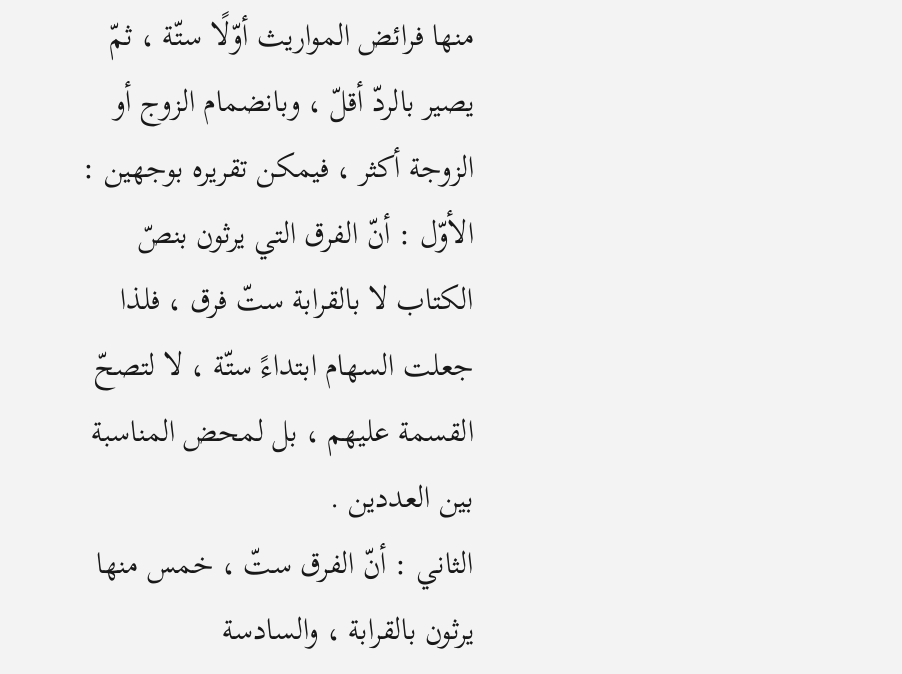منها فرائض المواريث أوّلًا ستّة ، ثمّ يصير بالردّ أقلّ ، وبانضمام الزوج أو الزوجة أكثر ، فيمكن تقريره بوجهين :
الأوّل : أنّ الفرق التي يرثون بنصّ الكتاب لا بالقرابة ستّ فرق ، فلذا جعلت السهام ابتداءً ستّة ، لا لتصحّ القسمة عليهم ، بل لمحض المناسبة بين العددين .
الثاني : أنّ الفرق ستّ ، خمس منها يرثون بالقرابة ، والسادسة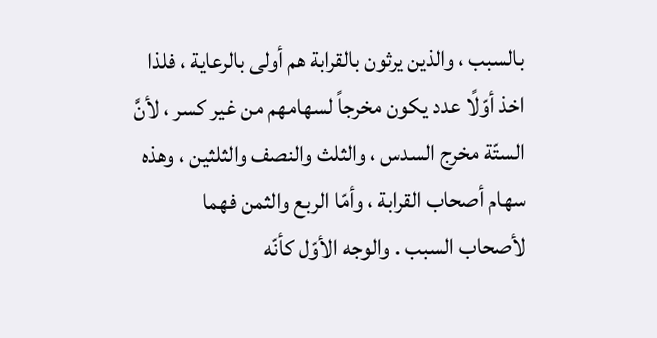بالسبب ، والذين يرثون بالقرابة هم أولى بالرعاية ، فلذا اخذ أوّلًا عدد يكون مخرجاً لسهامهم من غير كسر ، لأنَّ الستّة مخرج السدس ، والثلث والنصف والثلثين ، وهذه سهام أصحاب القرابة ، وأمّا الربع والثمن فهما لأصحاب السبب . والوجه الأوّل كأنّه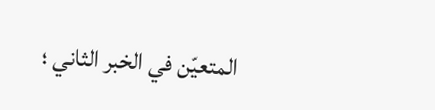المتعيّن في الخبر الثاني ؛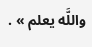واللَّه يعلم » .